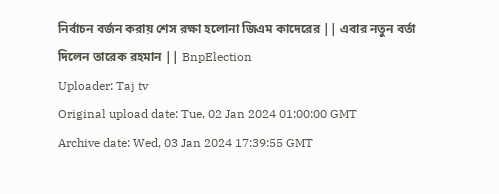নির্বাচন বর্জন করায় শেস রক্ষা হলোনা জিএম কাদেরের || এবার নতুন বর্তা দিলেন তারেক রহমান || BnpElection
Uploader: Taj tv
Original upload date: Tue, 02 Jan 2024 01:00:00 GMT
Archive date: Wed, 03 Jan 2024 17:39:55 GMT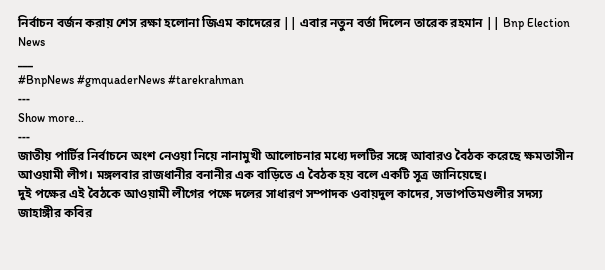নির্বাচন বর্জন করায় শেস রক্ষা হলোনা জিএম কাদেরের || এবার নতুন বর্তা দিলেন তারেক রহমান || Bnp Election News
___
#BnpNews #gmquaderNews #tarekrahman
---
Show more...
---
জাতীয় পার্টির নির্বাচনে অংশ নেওয়া নিয়ে নানামুখী আলোচনার মধ্যে দলটির সঙ্গে আবারও বৈঠক করেছে ক্ষমতাসীন আওয়ামী লীগ। মঙ্গলবার রাজধানীর বনানীর এক বাড়িতে এ বৈঠক হয় বলে একটি সূত্র জানিয়েছে।
দুই পক্ষের এই বৈঠকে আওয়ামী লীগের পক্ষে দলের সাধারণ সম্পাদক ওবায়দুল কাদের, সভাপতিমণ্ডলীর সদস্য জাহাঙ্গীর কবির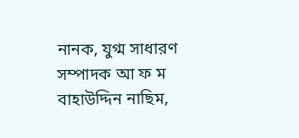নানক, যুগ্ম সাধারণ সম্পাদক আ ফ ম বাহাউদ্দিন নাছিম,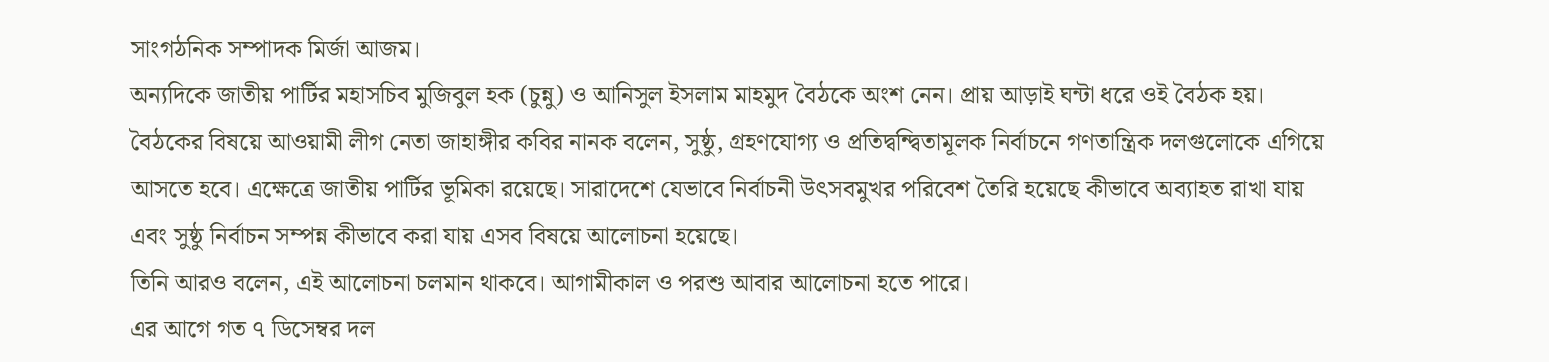সাংগঠনিক সম্পাদক মির্জা আজম।
অন্যদিকে জাতীয় পার্টির মহাসচিব মুজিবুল হক (চুন্নু) ও আনিসুল ইসলাম মাহমুদ বৈঠকে অংশ নেন। প্রায় আড়াই ঘন্টা ধরে ওই বৈঠক হয়।
বৈঠকের বিষয়ে আওয়ামী লীগ নেতা জাহাঙ্গীর কবির নানক বলেন, সুষ্ঠু, গ্রহণযোগ্য ও প্রতিদ্বন্দ্বিতামূলক নির্বাচনে গণতান্ত্রিক দলগুলোকে এগিয়ে আসতে হবে। এক্ষেত্রে জাতীয় পার্টির ভূমিকা রয়েছে। সারাদেশে যেভাবে নির্বাচনী উৎসবমুখর পরিবেশ তৈরি হয়েছে কীভাবে অব্যাহত রাখা যায় এবং সুষ্ঠু নির্বাচন সম্পন্ন কীভাবে করা যায় এসব বিষয়ে আলোচনা হয়েছে।
তিনি আরও বলেন, এই আলোচনা চলমান থাকবে। আগামীকাল ও পরশু আবার আলোচনা হতে পারে।
এর আগে গত ৭ ডিসেম্বর দল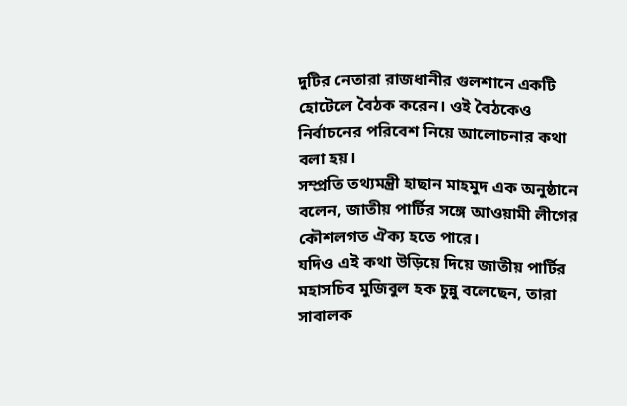দুটির নেতারা রাজধানীর গুলশানে একটি হোটেলে বৈঠক করেন। ওই বৈঠকেও নির্বাচনের পরিবেশ নিয়ে আলোচনার কথা বলা হয়।
সম্প্রতি তথ্যমন্ত্রী হাছান মাহমুদ এক অনুষ্ঠানে বলেন, জাতীয় পার্টির সঙ্গে আওয়ামী লীগের কৌশলগত ঐক্য হতে পারে।
যদিও এই কথা উড়িয়ে দিয়ে জাতীয় পার্টির মহাসচিব মুজিবুল হক চুন্নু বলেছেন, তারা সাবালক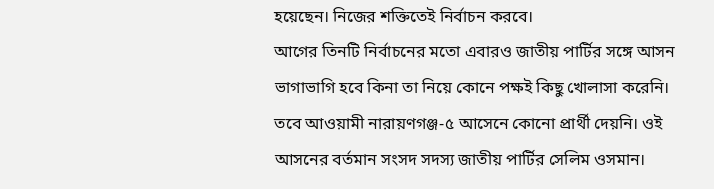হয়েছেন। নিজের শক্তিতেই নির্বাচন করবে।
আগের তিনটি নির্বাচনের মতো এবারও জাতীয় পার্টির সঙ্গে আসন ভাগাভাগি হবে কিনা তা নিয়ে কোনে পক্ষই কিছু খোলাসা করেনি। তবে আওয়ামী নারায়ণগঞ্জ-৫ আসেনে কোনো প্রার্থী দেয়নি। ওই আসনের বর্তমান সংসদ সদস্য জাতীয় পার্টির সেলিম ওসমান।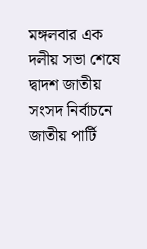মঙ্গলবার এক দলীয় সভা শেষে দ্বাদশ জাতীয় সংসদ নির্বাচনে জাতীয় পার্টি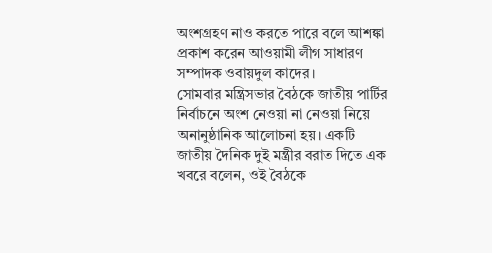অংশগ্রহণ নাও করতে পারে বলে আশঙ্কা প্রকাশ করেন আওয়ামী লীগ সাধারণ সম্পাদক ওবায়দুল কাদের।
সোমবার মন্ত্রিসভার বৈঠকে জাতীয় পার্টির নির্বাচনে অংশ নেওয়া না নেওয়া নিয়ে অনানুষ্ঠানিক আলোচনা হয়। একটি জাতীয় দৈনিক দুই মন্ত্রীর বরাত দিতে এক খবরে বলেন, ওই বৈঠকে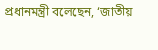প্রধানমন্ত্রী বলেছেন, ‘জাতীয়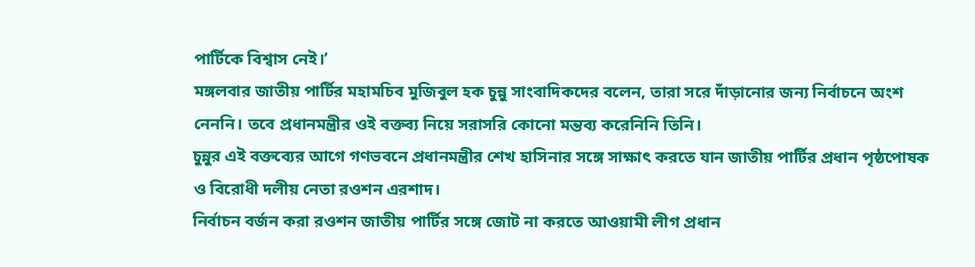পার্টিকে বিশ্বাস নেই।’
মঙ্গলবার জাতীয় পার্টির মহামচিব মুজিবুল হক চুন্নু সাংবাদিকদের বলেন, তারা সরে দাঁড়ানোর জন্য নির্বাচনে অংশ নেননি। তবে প্রধানমন্ত্রীর ওই বক্তব্য নিয়ে সরাসরি কোনো মন্তব্য করেনিনি তিনি।
চুন্নুর এই বক্তব্যের আগে গণভবনে প্রধানমন্ত্রীর শেখ হাসিনার সঙ্গে সাক্ষাৎ করতে যান জাতীয় পার্টির প্রধান পৃষ্ঠপোষক ও বিরোধী দলীয় নেতা রওশন এরশাদ।
নির্বাচন বর্জন করা রওশন জাতীয় পার্টির সঙ্গে জোট না করতে আওয়ামী লীগ প্রধান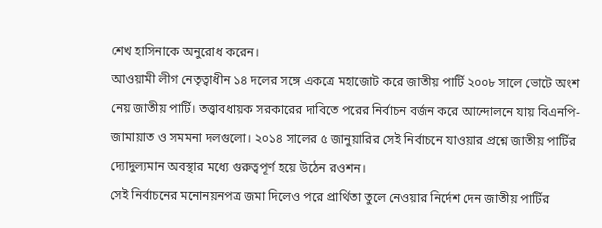শেখ হাসিনাকে অনুরোধ করেন।
আওয়ামী লীগ নেতৃত্বাধীন ১৪ দলের সঙ্গে একত্রে মহাজোট করে জাতীয় পার্টি ২০০৮ সালে ভোটে অংশ নেয় জাতীয় পার্টি। তত্ত্বাবধায়ক সরকারের দাবিতে পরের নির্বাচন বর্জন করে আন্দোলনে যায় বিএনপি-জামায়াত ও সমমনা দলগুলো। ২০১৪ সালের ৫ জানুয়ারির সেই নির্বাচনে যাওয়ার প্রশ্নে জাতীয় পার্টির দ্যোদুল্যমান অবস্থার মধ্যে গুরুত্বপূর্ণ হয়ে উঠেন রওশন।
সেই নির্বাচনের মনোনয়নপত্র জমা দিলেও পরে প্রার্থিতা তুলে নেওয়ার নির্দেশ দেন জাতীয় পার্টির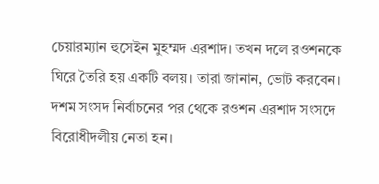চেয়ারম্যান হুসেইন মুহম্মদ এরশাদ। তখন দলে রওশনকে ঘিরে তৈরি হয় একটি বলয়। তারা জানান, ভোট করবেন।
দশম সংসদ নির্বাচনের পর থেকে রওশন এরশাদ সংসদে বিরোধীদলীয় নেতা হন।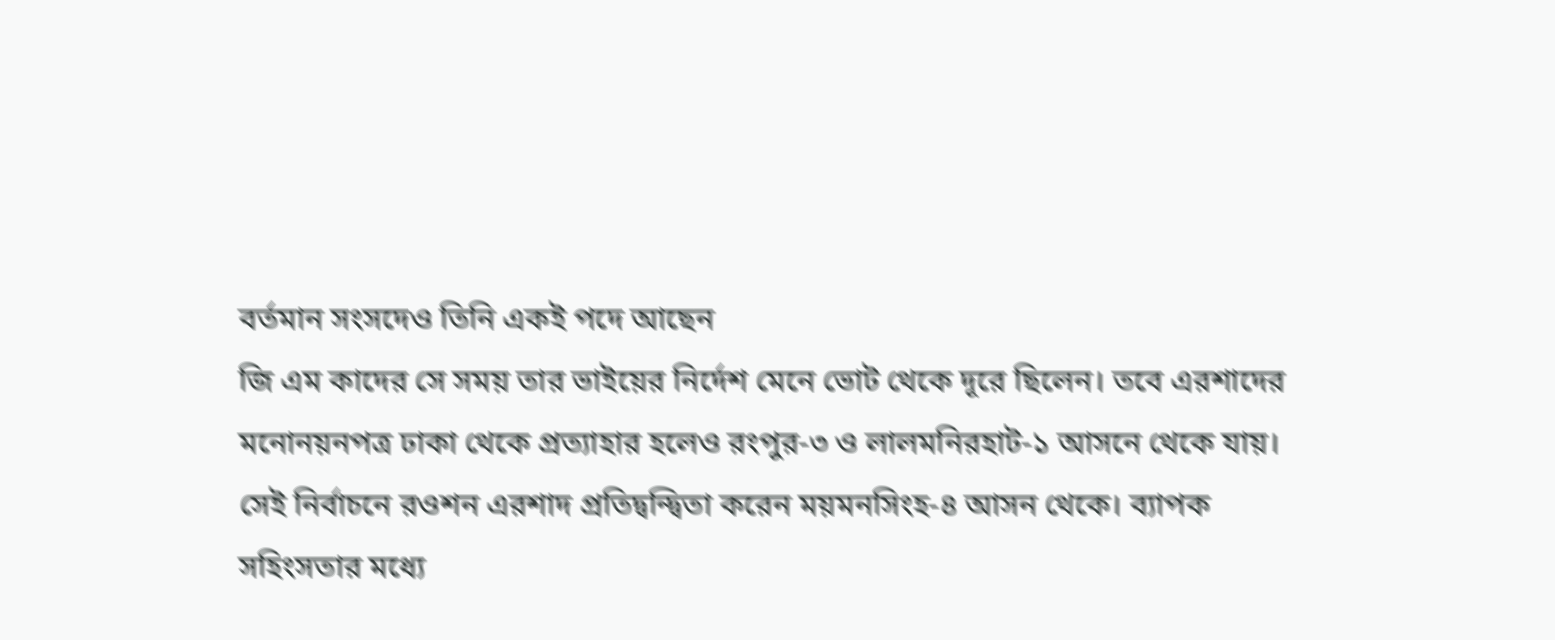বর্তমান সংসদেও তিনি একই পদে আছেন
জি এম কাদের সে সময় তার ভাইয়ের নির্দেশ মেনে ভোট থেকে দূরে ছিলেন। তবে এরশাদের মনোনয়নপত্র ঢাকা থেকে প্রত্যাহার হলেও রংপুর-৩ ও লালমনিরহাট-১ আসনে থেকে যায়। সেই নির্বাচনে রওশন এরশাদ প্রতিদ্বন্দ্বিতা করেন ময়মনসিংহ-৪ আসন থেকে। ব্যাপক সহিংসতার মধ্যে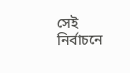সেই নির্বাচনে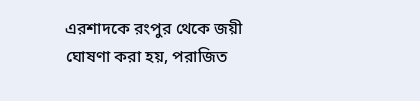এরশাদকে রংপুর থেকে জয়ী ঘোষণা করা হয়, পরাজিত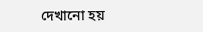দেখানো হয়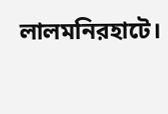লালমনিরহাটে।